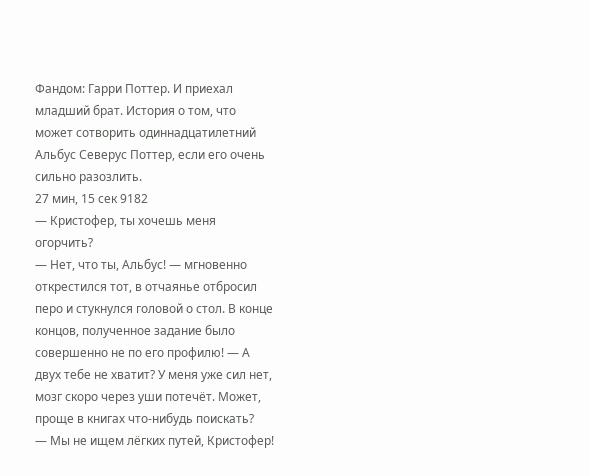Фандом: Гарри Поттер. И приехал младший брат. История о том, что может сотворить одиннадцатилетний Альбус Северус Поттер, если его очень сильно разозлить.
27 мин, 15 сек 9182
— Кристофер, ты хочешь меня огорчить?
— Нет, что ты, Альбус! — мгновенно открестился тот, в отчаянье отбросил перо и стукнулся головой о стол. В конце концов, полученное задание было совершенно не по его профилю! — А двух тебе не хватит? У меня уже сил нет, мозг скоро через уши потечёт. Может, проще в книгах что-нибудь поискать?
— Мы не ищем лёгких путей, Кристофер!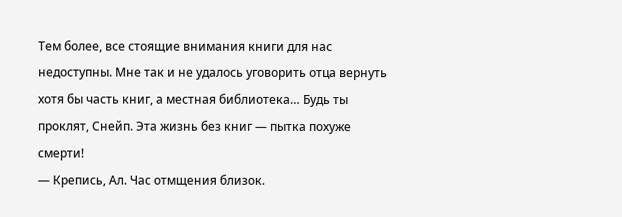Тем более, все стоящие внимания книги для нас недоступны. Мне так и не удалось уговорить отца вернуть хотя бы часть книг, а местная библиотека… Будь ты проклят, Снейп. Эта жизнь без книг — пытка похуже смерти!
— Крепись, Ал. Час отмщения близок.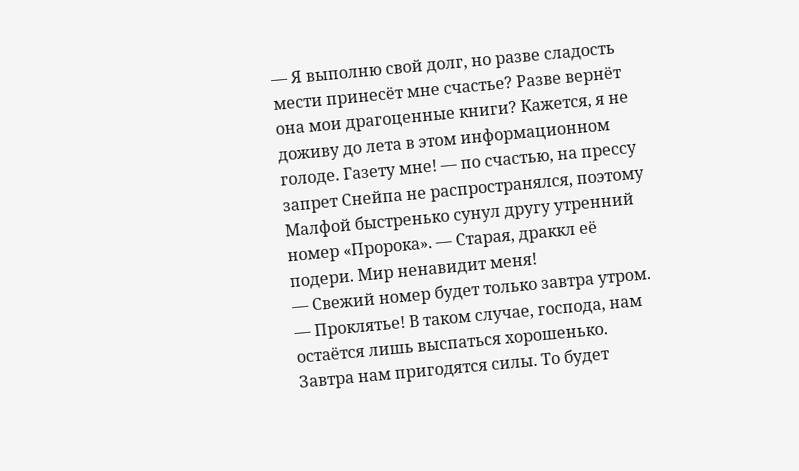— Я выполню свой долг, но разве сладость мести принесёт мне счастье? Разве вернёт она мои драгоценные книги? Кажется, я не доживу до лета в этом информационном голоде. Газету мне! — по счастью, на прессу запрет Снейпа не распространялся, поэтому Малфой быстренько сунул другу утренний номер «Пророка». — Старая, драккл её подери. Мир ненавидит меня!
— Свежий номер будет только завтра утром.
— Проклятье! В таком случае, господа, нам остаётся лишь выспаться хорошенько. Завтра нам пригодятся силы. То будет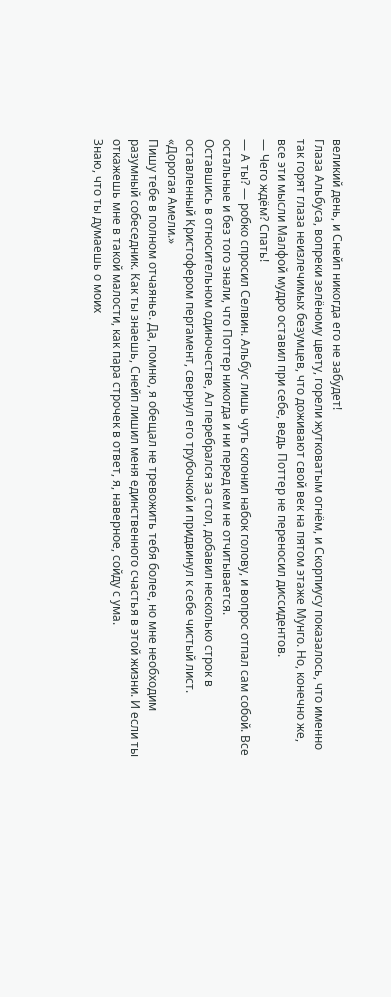великий день, и Снейп никогда его не забудет!
Глаза Альбуса, вопреки зелёному цвету, горели жутковатым огнём, и Скорпиусу показалось, что именно так горят глаза неизлечимых безумцев, что доживают свой век на пятом этаже Мунго. Но, конечно же, все эти мысли Малфой мудро оставил при себе, ведь Поттер не переносил диссидентов.
— Чего ждём? Спать!
— А ты? — робко спросил Селвин. Альбус лишь чуть склонил набок голову, и вопрос отпал сам собой. Все остальные и без того знали, что Поттер никогда и ни перед кем не отчитывается.
Оставшись в относительном одиночестве, Ал перебрался за стол, добавил несколько строк в оставленный Кристофером пергамент, свернул его трубочкой и придвинул к себе чистый лист.
«Дорогая Амели.»
Пишу тебе в полном отчаянье. Да, помню, я обещал не тревожить тебя более, но мне необходим разумный собеседник. Как ты знаешь, Снейп лишил меня единственного счастья в этой жизни. И если ты откажешь мне в такой малости, как пара строчек в ответ, я, наверное, сойду с ума.
Знаю, что ты думаешь о моих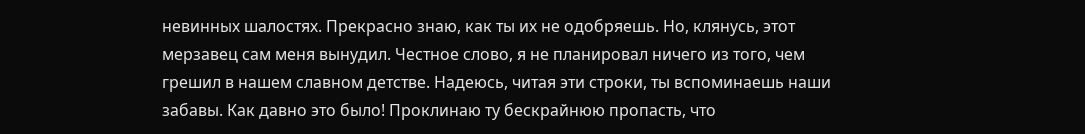невинных шалостях. Прекрасно знаю, как ты их не одобряешь. Но, клянусь, этот мерзавец сам меня вынудил. Честное слово, я не планировал ничего из того, чем грешил в нашем славном детстве. Надеюсь, читая эти строки, ты вспоминаешь наши забавы. Как давно это было! Проклинаю ту бескрайнюю пропасть, что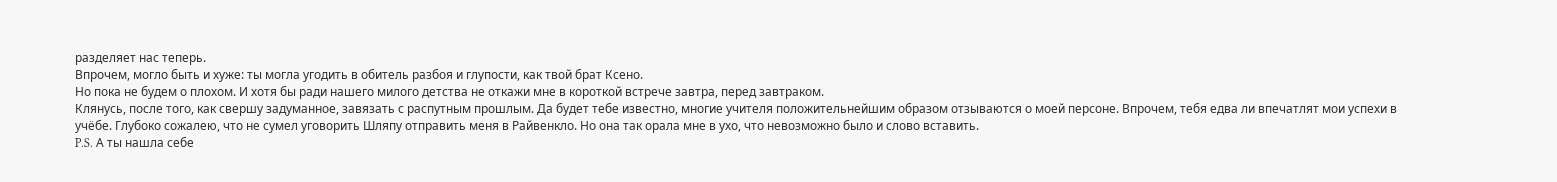разделяет нас теперь.
Впрочем, могло быть и хуже: ты могла угодить в обитель разбоя и глупости, как твой брат Ксено.
Но пока не будем о плохом. И хотя бы ради нашего милого детства не откажи мне в короткой встрече завтра, перед завтраком.
Клянусь, после того, как свершу задуманное, завязать с распутным прошлым. Да будет тебе известно, многие учителя положительнейшим образом отзываются о моей персоне. Впрочем, тебя едва ли впечатлят мои успехи в учёбе. Глубоко сожалею, что не сумел уговорить Шляпу отправить меня в Райвенкло. Но она так орала мне в ухо, что невозможно было и слово вставить.
P.S. А ты нашла себе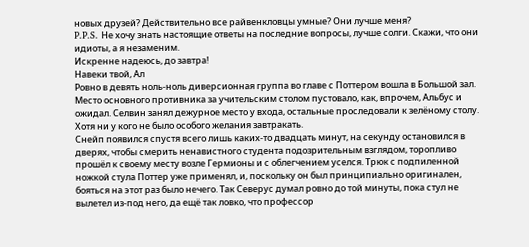новых друзей? Действительно все райвенкловцы умные? Они лучше меня?
P.P.S. Не хочу знать настоящие ответы на последние вопросы, лучше солги. Скажи, что они идиоты, а я незаменим.
Искренне надеюсь, до завтра!
Навеки твой, Ал
Ровно в девять ноль-ноль диверсионная группа во главе с Поттером вошла в Большой зал. Место основного противника за учительским столом пустовало, как, впрочем, Альбус и ожидал. Селвин занял дежурное место у входа, остальные проследовали к зелёному столу. Хотя ни у кого не было особого желания завтракать.
Снейп появился спустя всего лишь каких-то двадцать минут, на секунду остановился в дверях, чтобы смерить ненавистного студента подозрительным взглядом, торопливо прошёл к своему месту возле Гермионы и с облегчением уселся. Трюк с подпиленной ножкой стула Поттер уже применял, и, поскольку он был принципиально оригинален, бояться на этот раз было нечего. Так Северус думал ровно до той минуты, пока стул не вылетел из-под него, да ещё так ловко, что профессор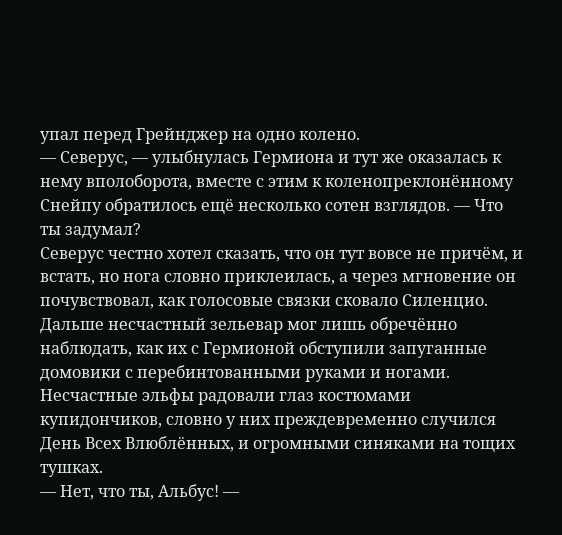упал перед Грейнджер на одно колено.
— Северус, — улыбнулась Гермиона и тут же оказалась к нему вполоборота, вместе с этим к коленопреклонённому Снейпу обратилось ещё несколько сотен взглядов. — Что ты задумал?
Северус честно хотел сказать, что он тут вовсе не причём, и встать, но нога словно приклеилась, а через мгновение он почувствовал, как голосовые связки сковало Силенцио.
Дальше несчастный зельевар мог лишь обречённо наблюдать, как их с Гермионой обступили запуганные домовики с перебинтованными руками и ногами. Несчастные эльфы радовали глаз костюмами купидончиков, словно у них преждевременно случился День Всех Влюблённых, и огромными синяками на тощих тушках.
— Нет, что ты, Альбус! —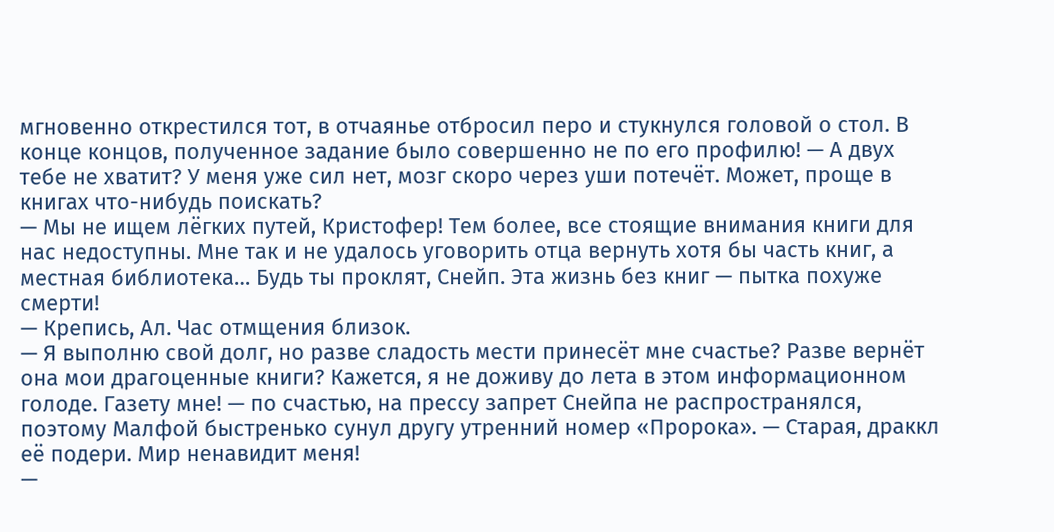мгновенно открестился тот, в отчаянье отбросил перо и стукнулся головой о стол. В конце концов, полученное задание было совершенно не по его профилю! — А двух тебе не хватит? У меня уже сил нет, мозг скоро через уши потечёт. Может, проще в книгах что-нибудь поискать?
— Мы не ищем лёгких путей, Кристофер! Тем более, все стоящие внимания книги для нас недоступны. Мне так и не удалось уговорить отца вернуть хотя бы часть книг, а местная библиотека… Будь ты проклят, Снейп. Эта жизнь без книг — пытка похуже смерти!
— Крепись, Ал. Час отмщения близок.
— Я выполню свой долг, но разве сладость мести принесёт мне счастье? Разве вернёт она мои драгоценные книги? Кажется, я не доживу до лета в этом информационном голоде. Газету мне! — по счастью, на прессу запрет Снейпа не распространялся, поэтому Малфой быстренько сунул другу утренний номер «Пророка». — Старая, драккл её подери. Мир ненавидит меня!
—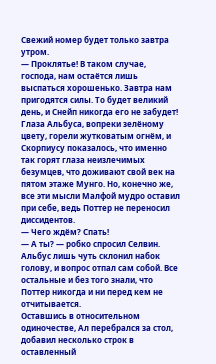Свежий номер будет только завтра утром.
— Проклятье! В таком случае, господа, нам остаётся лишь выспаться хорошенько. Завтра нам пригодятся силы. То будет великий день, и Снейп никогда его не забудет!
Глаза Альбуса, вопреки зелёному цвету, горели жутковатым огнём, и Скорпиусу показалось, что именно так горят глаза неизлечимых безумцев, что доживают свой век на пятом этаже Мунго. Но, конечно же, все эти мысли Малфой мудро оставил при себе, ведь Поттер не переносил диссидентов.
— Чего ждём? Спать!
— А ты? — робко спросил Селвин. Альбус лишь чуть склонил набок голову, и вопрос отпал сам собой. Все остальные и без того знали, что Поттер никогда и ни перед кем не отчитывается.
Оставшись в относительном одиночестве, Ал перебрался за стол, добавил несколько строк в оставленный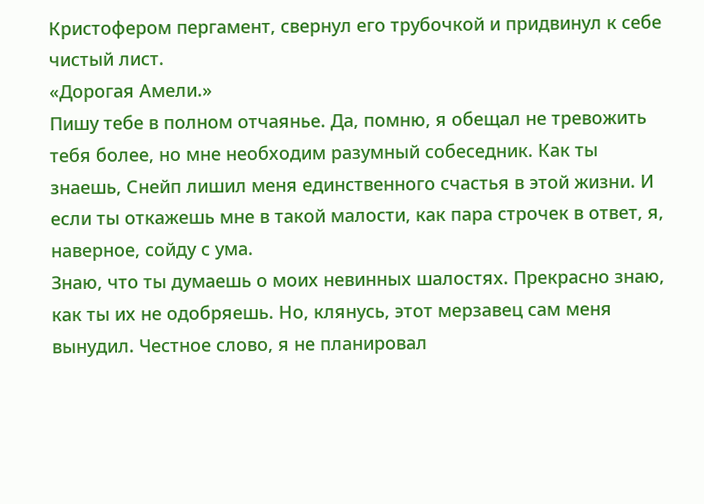Кристофером пергамент, свернул его трубочкой и придвинул к себе чистый лист.
«Дорогая Амели.»
Пишу тебе в полном отчаянье. Да, помню, я обещал не тревожить тебя более, но мне необходим разумный собеседник. Как ты знаешь, Снейп лишил меня единственного счастья в этой жизни. И если ты откажешь мне в такой малости, как пара строчек в ответ, я, наверное, сойду с ума.
Знаю, что ты думаешь о моих невинных шалостях. Прекрасно знаю, как ты их не одобряешь. Но, клянусь, этот мерзавец сам меня вынудил. Честное слово, я не планировал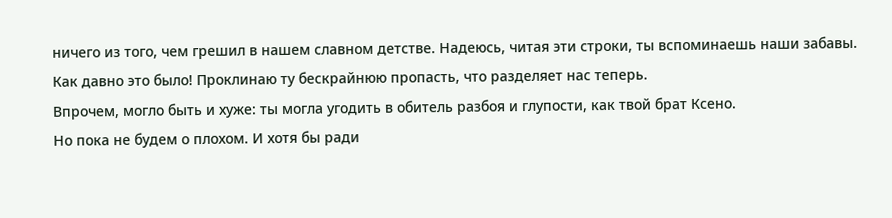ничего из того, чем грешил в нашем славном детстве. Надеюсь, читая эти строки, ты вспоминаешь наши забавы. Как давно это было! Проклинаю ту бескрайнюю пропасть, что разделяет нас теперь.
Впрочем, могло быть и хуже: ты могла угодить в обитель разбоя и глупости, как твой брат Ксено.
Но пока не будем о плохом. И хотя бы ради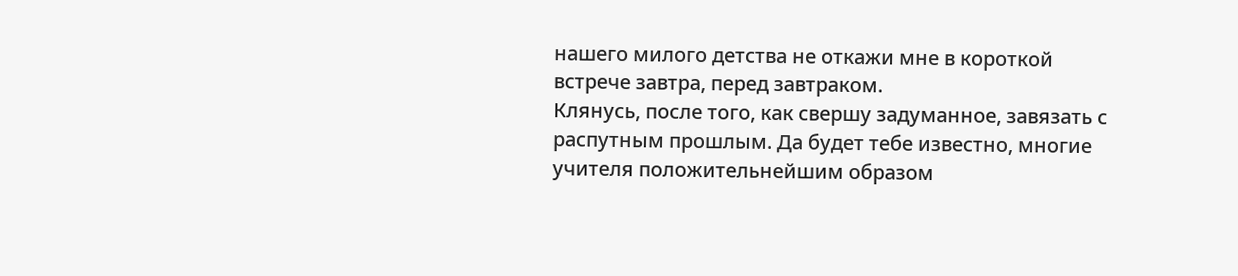нашего милого детства не откажи мне в короткой встрече завтра, перед завтраком.
Клянусь, после того, как свершу задуманное, завязать с распутным прошлым. Да будет тебе известно, многие учителя положительнейшим образом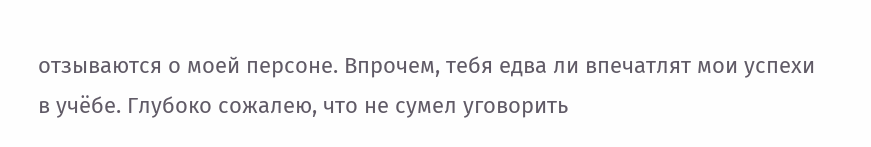отзываются о моей персоне. Впрочем, тебя едва ли впечатлят мои успехи в учёбе. Глубоко сожалею, что не сумел уговорить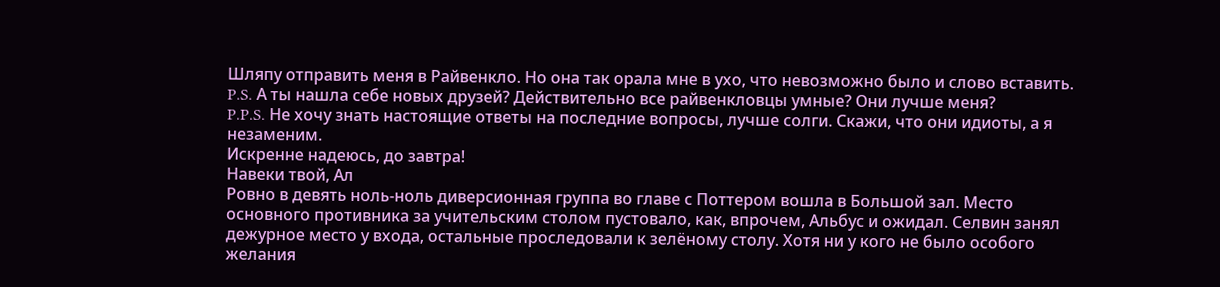Шляпу отправить меня в Райвенкло. Но она так орала мне в ухо, что невозможно было и слово вставить.
P.S. А ты нашла себе новых друзей? Действительно все райвенкловцы умные? Они лучше меня?
P.P.S. Не хочу знать настоящие ответы на последние вопросы, лучше солги. Скажи, что они идиоты, а я незаменим.
Искренне надеюсь, до завтра!
Навеки твой, Ал
Ровно в девять ноль-ноль диверсионная группа во главе с Поттером вошла в Большой зал. Место основного противника за учительским столом пустовало, как, впрочем, Альбус и ожидал. Селвин занял дежурное место у входа, остальные проследовали к зелёному столу. Хотя ни у кого не было особого желания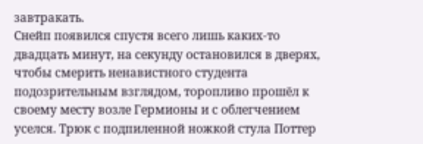завтракать.
Снейп появился спустя всего лишь каких-то двадцать минут, на секунду остановился в дверях, чтобы смерить ненавистного студента подозрительным взглядом, торопливо прошёл к своему месту возле Гермионы и с облегчением уселся. Трюк с подпиленной ножкой стула Поттер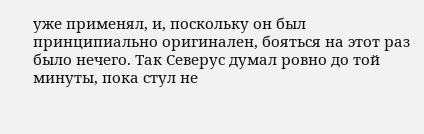уже применял, и, поскольку он был принципиально оригинален, бояться на этот раз было нечего. Так Северус думал ровно до той минуты, пока стул не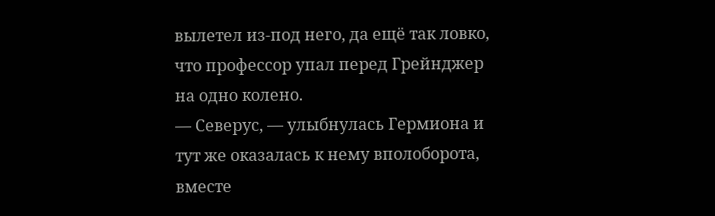вылетел из-под него, да ещё так ловко, что профессор упал перед Грейнджер на одно колено.
— Северус, — улыбнулась Гермиона и тут же оказалась к нему вполоборота, вместе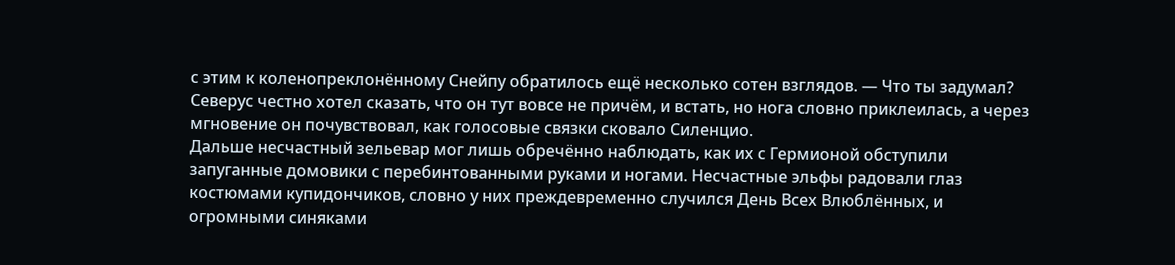с этим к коленопреклонённому Снейпу обратилось ещё несколько сотен взглядов. — Что ты задумал?
Северус честно хотел сказать, что он тут вовсе не причём, и встать, но нога словно приклеилась, а через мгновение он почувствовал, как голосовые связки сковало Силенцио.
Дальше несчастный зельевар мог лишь обречённо наблюдать, как их с Гермионой обступили запуганные домовики с перебинтованными руками и ногами. Несчастные эльфы радовали глаз костюмами купидончиков, словно у них преждевременно случился День Всех Влюблённых, и огромными синяками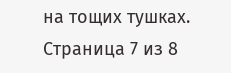на тощих тушках.
Страница 7 из 8